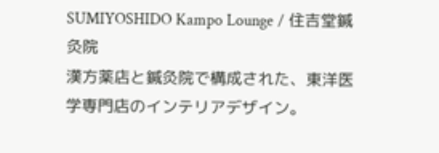SUMIYOSHIDO Kampo Lounge / 住吉堂鍼灸院
漢方薬店と鍼灸院で構成された、東洋医学専門店のインテリアデザイン。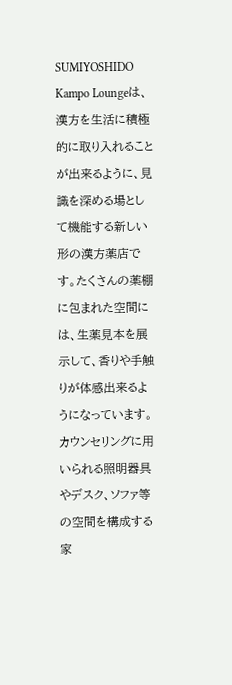SUMIYOSHIDO Kampo Loungeは、漢方を生活に積極的に取り入れることが出来るように、見識を深める場として機能する新しい形の漢方薬店です。たくさんの薬棚に包まれた空間には、生薬見本を展示して、香りや手触りが体感出来るようになっています。カウンセリングに用いられる照明器具やデスク、ソファ等の空間を構成する家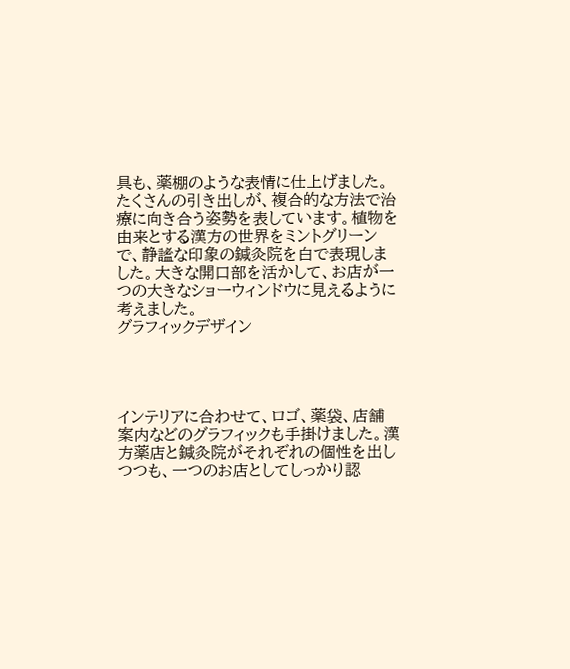具も、薬棚のような表情に仕上げました。たくさんの引き出しが、複合的な方法で治療に向き合う姿勢を表しています。植物を由来とする漢方の世界をミントグリーンで、静謐な印象の鍼灸院を白で表現しました。大きな開口部を活かして、お店が一つの大きなショーウィンドウに見えるように考えました。
グラフィックデザイン




インテリアに合わせて、ロゴ、薬袋、店舗案内などのグラフィックも手掛けました。漢方薬店と鍼灸院がそれぞれの個性を出しつつも、一つのお店としてしっかり認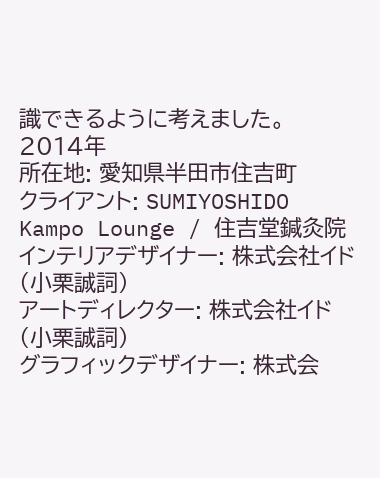識できるように考えました。
2014年
所在地: 愛知県半田市住吉町
クライアント: SUMIYOSHIDO Kampo Lounge / 住吉堂鍼灸院
インテリアデザイナー: 株式会社イド(小栗誠詞)
アートディレクター: 株式会社イド(小栗誠詞)
グラフィックデザイナー: 株式会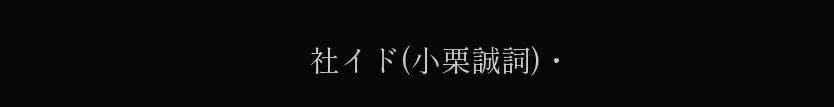社イド(小栗誠詞)・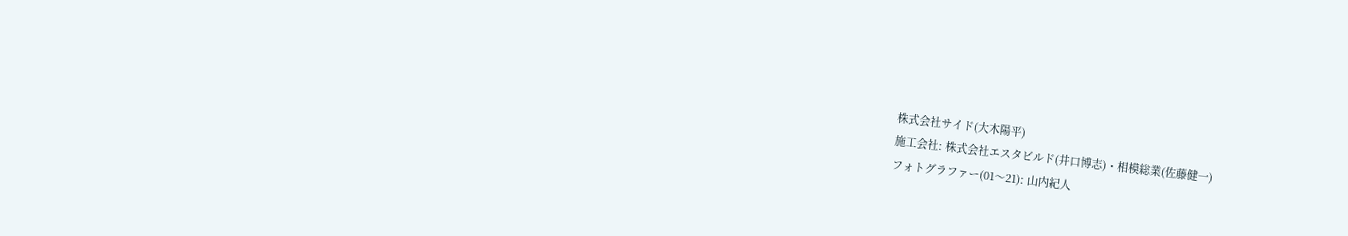株式会社サイド(大木陽平)
施工会社: 株式会社エスタビルド(井口博志)・相模総業(佐藤健一)
フォトグラファー(01〜21): 山内紀人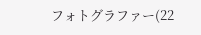フォトグラファー(22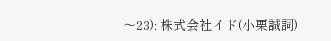〜23): 株式会社イド(小栗誠詞)